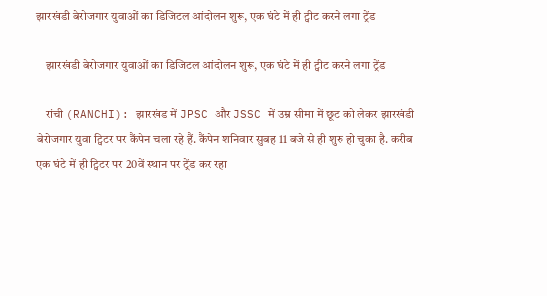झारखंडी बेरोजगार युवाओं का डिजिटल आंदोलन शुरू, एक घंटे में ही ट्वीट करने लगा ट्रेंड

    झारखंडी बेरोजगार युवाओं का डिजिटल आंदोलन शुरू, एक घंटे में ही ट्वीट करने लगा ट्रेंड

    रांची (RANCHI): झारखंड में JPSC और JSSC में उम्र सीमा में छूट को लेकर झारखंडी बेरोजगार युवा ट्विटर पर कैंपेन चला रहे हैं. कैंपेन शनिवार सुबह 11 बजे से ही शुरु हो चुका है. करीब एक घंटे में ही ट्विटर पर 20वें स्थान पर ट्रेंड कर रहा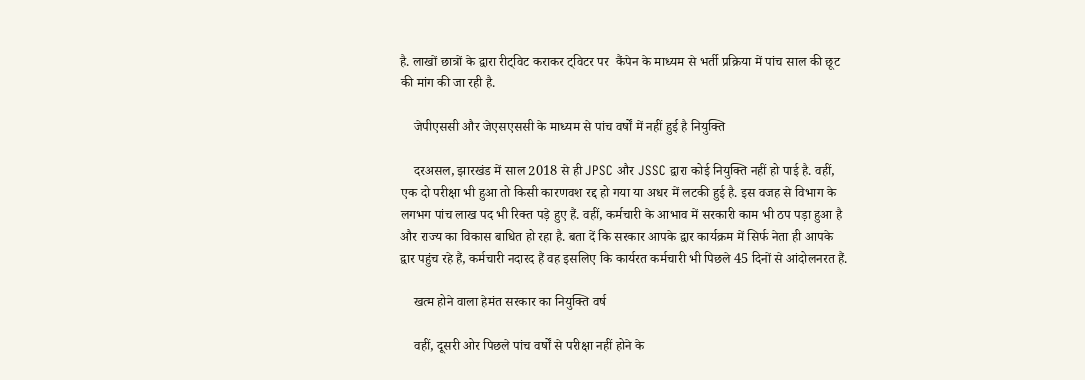है. लाखों छात्रों के द्वारा रीट्विट कराकर ट्विटर पर  कैंपेन के माध्यम से भर्ती प्रक्रिया में पांच साल की छूट की मांग की जा रही है.

    जेपीएससी और जेएसएससी के माध्यम से पांच वर्षों में नहीं हुई है नियुक्ति

    दरअसल, झारखंड में साल 2018 से ही JPSC और JSSC द्वारा कोई नियुक्ति नहीं हो पाई है. वहीं, एक दो परीक्षा भी हुआ तो किसी कारणवश रद्द हो गया या अधर में लटकी हुई है. इस वजह से विभाग के लगभग पांच लाख पद भी रिक्त पड़े हुए हैं. वहीं, कर्मचारी के आभाव में सरकारी काम भी ठप पड़ा हुआ है और राज्य का विकास बाधित हो रहा है. बता दें कि सरकार आपके द्वार कार्यक्रम में सिर्फ नेता ही आपके द्वार पहुंच रहे हैं, कर्मचारी नदारद हैं वह इसलिए कि कार्यरत कर्मचारी भी पिछले 45 दिनों से आंदोलनरत हैं.

    खत्म होने वाला हेमंत सरकार का नियुक्ति वर्ष

    वहीं, दूसरी ओर पिछले पांच वर्षों से परीक्षा नहीं होने के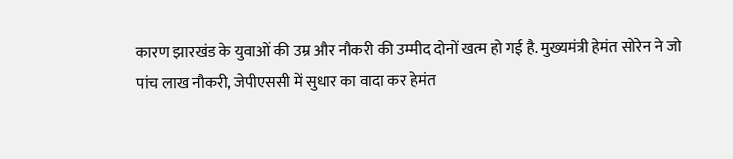कारण झारखंड के युवाओं की उम्र और नौकरी की उम्मीद दोनों खत्म हो गई है. मुख्यमंत्री हेमंत सोरेन ने जो पांच लाख नौकरी, जेपीएससी में सुधार का वादा कर हेमंत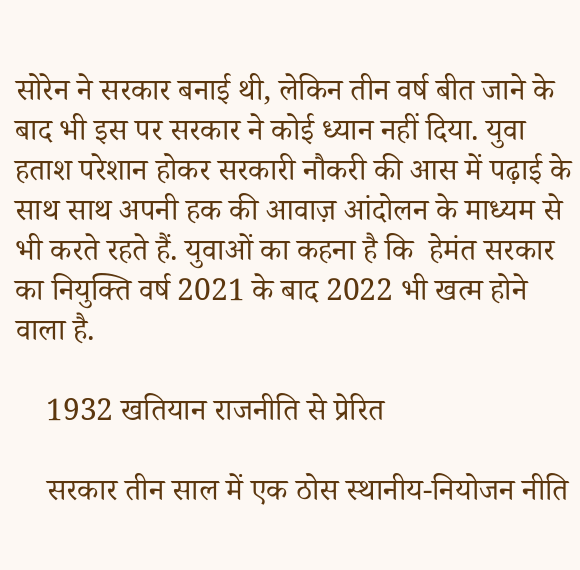सोरेन ने सरकार बनाई थी, लेकिन तीन वर्ष बीत जाने के बाद भी इस पर सरकार ने कोई ध्यान नहीं दिया. युवा हताश परेशान होकर सरकारी नौकरी की आस में पढ़ाई के साथ साथ अपनी हक की आवाज़ आंदोलन के माध्यम से भी करते रहते हैं. युवाओं का कहना है कि  हेमंत सरकार का नियुक्ति वर्ष 2021 के बाद 2022 भी खत्म होने वाला है.

    1932 खतियान राजनीति से प्रेरित

    सरकार तीन साल में एक ठोस स्थानीय-नियोजन नीति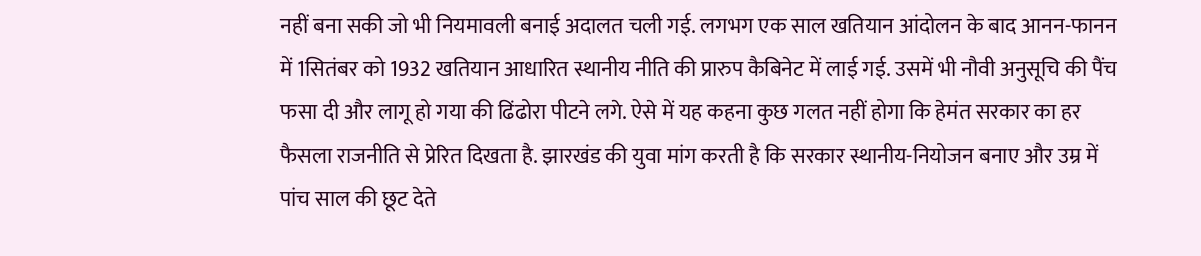नहीं बना सकी जो भी नियमावली बनाई अदालत चली गई. लगभग एक साल खतियान आंदोलन के बाद आनन-फानन में 1सितंबर को 1932 खतियान आधारित स्थानीय नीति की प्रारुप कैबिनेट में लाई गई. उसमें भी नौवी अनुसूचि की पैंच फसा दी और लागू हो गया की ढिंढोरा पीटने लगे. ऐसे में यह कहना कुछ गलत नहीं होगा कि हेमंत सरकार का हर फैसला राजनीति से प्रेरित दिखता है. झारखंड की युवा मांग करती है कि सरकार स्थानीय-नियोजन बनाए और उम्र में पांच साल की छूट देते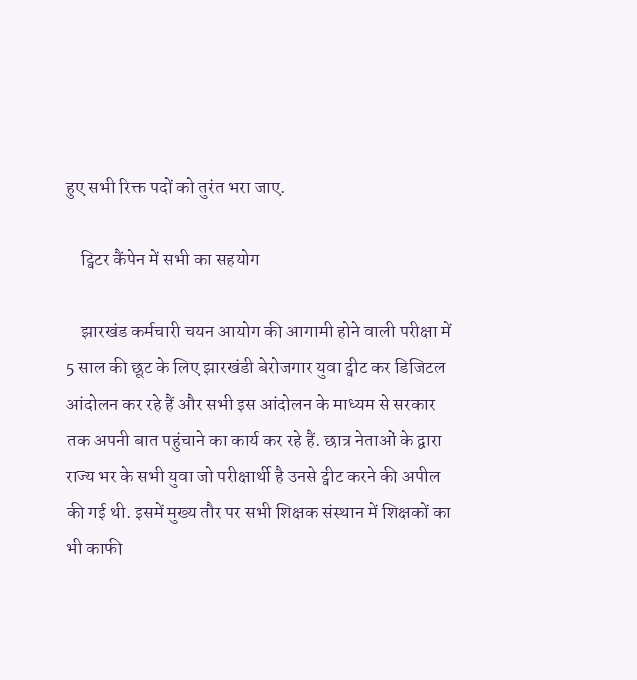हुए सभी रिक्त पदों को तुरंत भरा जाए.

    ट्विटर कैंपेन में सभी का सहयोग

    झारखंड कर्मचारी चयन आयोग की आगामी होने वाली परीक्षा में 5 साल की छूट के लिए झारखंडी बेरोजगार युवा ट्वीट कर डिजिटल आंदोलन कर रहे हैं और सभी इस आंदोलन के माध्यम से सरकार तक अपनी बात पहुंचाने का कार्य कर रहे हैं. छात्र नेताओं के द्वारा राज्य भर के सभी युवा जो परीक्षार्थी है उनसे ट्वीट करने की अपील की गई थी. इसमें मुख्य तौर पर सभी शिक्षक संस्थान में शिक्षकों का भी काफी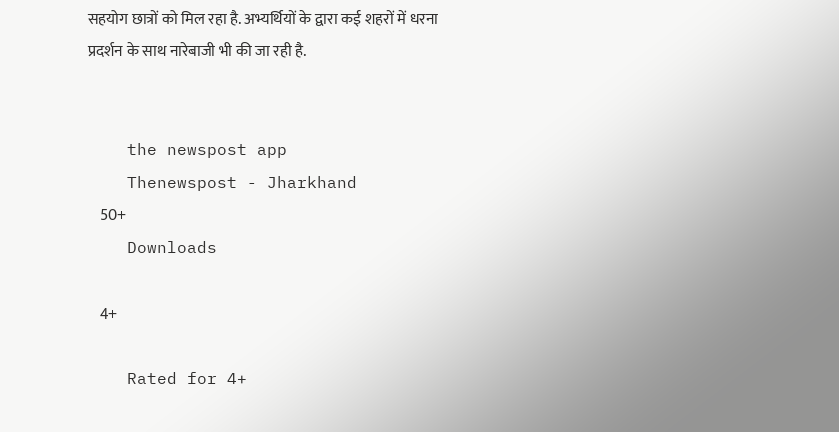सहयोग छात्रों को मिल रहा है. अभ्यर्थियों के द्वारा कई शहरों में धरना प्रदर्शन के साथ नारेबाजी भी की जा रही है.


    the newspost app
    Thenewspost - Jharkhand
    50+
    Downloads

    4+

    Rated for 4+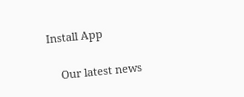Install App

    Our latest news